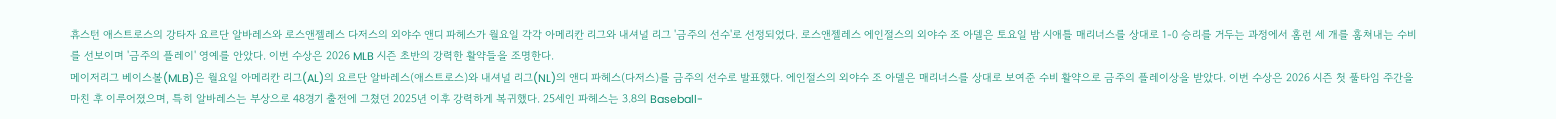휴스턴 애스트로스의 강타자 요르단 알바레스와 로스앤젤레스 다저스의 외야수 앤디 파헤스가 월요일 각각 아메리칸 리그와 내셔널 리그 '금주의 선수'로 선정되었다. 로스앤젤레스 에인절스의 외야수 조 아델은 토요일 밤 시애틀 매리너스를 상대로 1-0 승리를 거두는 과정에서 홈런 세 개를 훔쳐내는 수비를 선보이며 '금주의 플레이' 영예를 안았다. 이번 수상은 2026 MLB 시즌 초반의 강력한 활약들을 조명한다.
메이저리그 베이스볼(MLB)은 월요일 아메리칸 리그(AL)의 요르단 알바레스(애스트로스)와 내셔널 리그(NL)의 앤디 파헤스(다저스)를 금주의 선수로 발표했다. 에인절스의 외야수 조 아델은 매리너스를 상대로 보여준 수비 활약으로 금주의 플레이상을 받았다. 이번 수상은 2026 시즌 첫 풀타임 주간을 마친 후 이루어졌으며, 특히 알바레스는 부상으로 48경기 출전에 그쳤던 2025년 이후 강력하게 복귀했다. 25세인 파헤스는 3.8의 Baseball-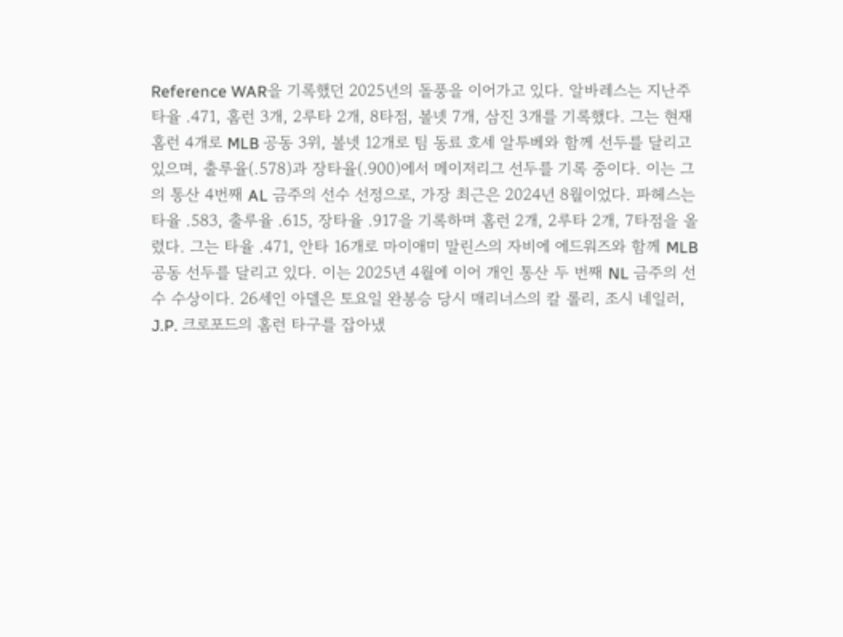Reference WAR을 기록했던 2025년의 돌풍을 이어가고 있다. 알바레스는 지난주 타율 .471, 홈런 3개, 2루타 2개, 8타점, 볼넷 7개, 삼진 3개를 기록했다. 그는 현재 홈런 4개로 MLB 공동 3위, 볼넷 12개로 팀 동료 호세 알투베와 함께 선두를 달리고 있으며, 출루율(.578)과 장타율(.900)에서 메이저리그 선두를 기록 중이다. 이는 그의 통산 4번째 AL 금주의 선수 선정으로, 가장 최근은 2024년 8월이었다. 파헤스는 타율 .583, 출루율 .615, 장타율 .917을 기록하며 홈런 2개, 2루타 2개, 7타점을 올렸다. 그는 타율 .471, 안타 16개로 마이애미 말린스의 자비에 에드워즈와 함께 MLB 공동 선두를 달리고 있다. 이는 2025년 4월에 이어 개인 통산 두 번째 NL 금주의 선수 수상이다. 26세인 아델은 토요일 완봉승 당시 매리너스의 칼 롤리, 조시 네일러, J.P. 크로포드의 홈런 타구를 잡아냈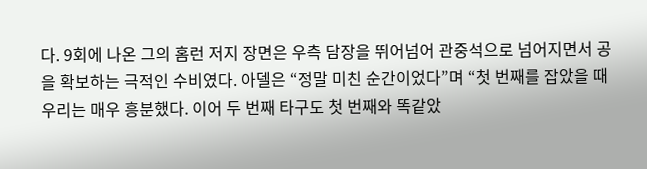다. 9회에 나온 그의 홈런 저지 장면은 우측 담장을 뛰어넘어 관중석으로 넘어지면서 공을 확보하는 극적인 수비였다. 아델은 “정말 미친 순간이었다”며 “첫 번째를 잡았을 때 우리는 매우 흥분했다. 이어 두 번째 타구도 첫 번째와 똑같았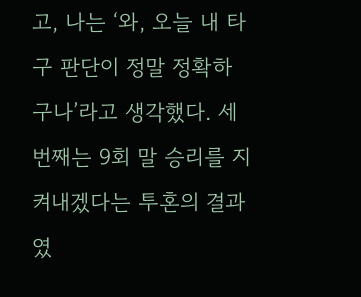고, 나는 ‘와, 오늘 내 타구 판단이 정말 정확하구나’라고 생각했다. 세 번째는 9회 말 승리를 지켜내겠다는 투혼의 결과였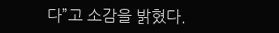다”고 소감을 밝혔다.